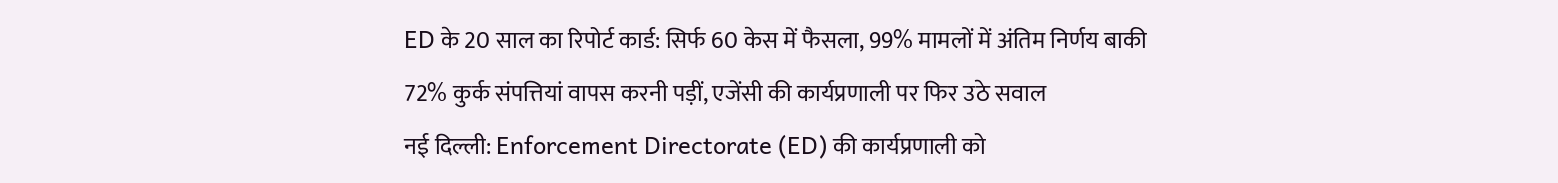ED के 20 साल का रिपोर्ट कार्ड: सिर्फ 60 केस में फैसला, 99% मामलों में अंतिम निर्णय बाकी
72% कुर्क संपत्तियां वापस करनी पड़ीं, एजेंसी की कार्यप्रणाली पर फिर उठे सवाल
नई दिल्ली: Enforcement Directorate (ED) की कार्यप्रणाली को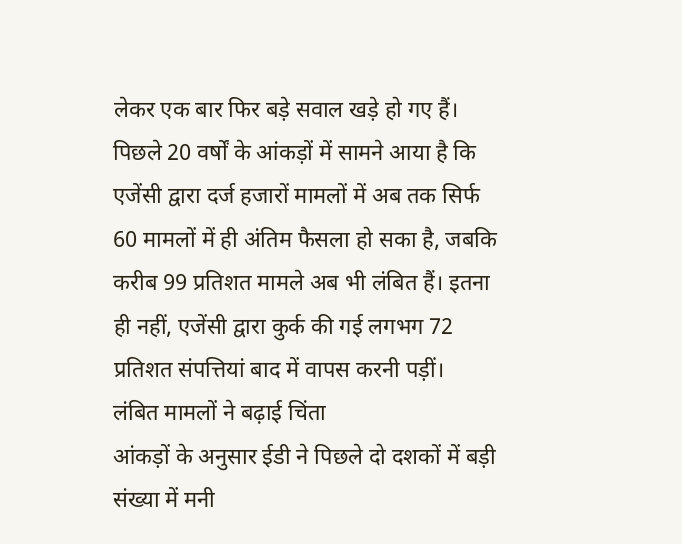लेकर एक बार फिर बड़े सवाल खड़े हो गए हैं। पिछले 20 वर्षों के आंकड़ों में सामने आया है कि एजेंसी द्वारा दर्ज हजारों मामलों में अब तक सिर्फ 60 मामलों में ही अंतिम फैसला हो सका है, जबकि करीब 99 प्रतिशत मामले अब भी लंबित हैं। इतना ही नहीं, एजेंसी द्वारा कुर्क की गई लगभग 72 प्रतिशत संपत्तियां बाद में वापस करनी पड़ीं।
लंबित मामलों ने बढ़ाई चिंता
आंकड़ों के अनुसार ईडी ने पिछले दो दशकों में बड़ी संख्या में मनी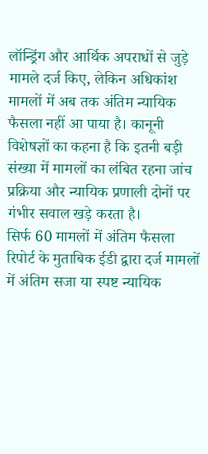लॉन्ड्रिंग और आर्थिक अपराधों से जुड़े मामले दर्ज किए, लेकिन अधिकांश मामलों में अब तक अंतिम न्यायिक फैसला नहीं आ पाया है। कानूनी विशेषज्ञों का कहना है कि इतनी बड़ी संख्या में मामलों का लंबित रहना जांच प्रक्रिया और न्यायिक प्रणाली दोनों पर गंभीर सवाल खड़े करता है।
सिर्फ 60 मामलों में अंतिम फैसला
रिपोर्ट के मुताबिक ईडी द्वारा दर्ज मामलों में अंतिम सजा या स्पष्ट न्यायिक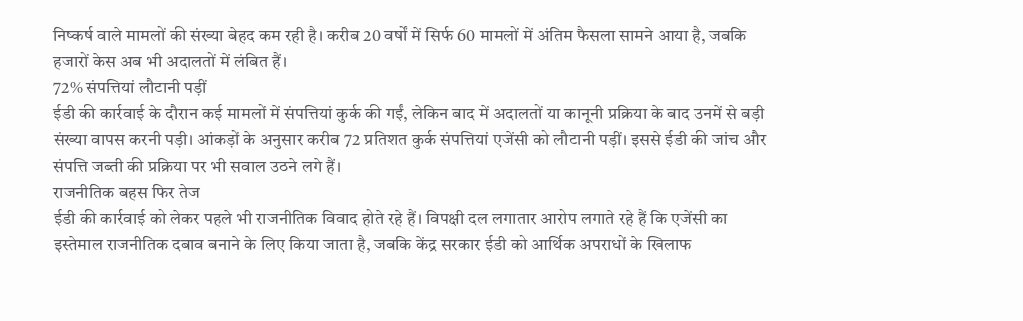निष्कर्ष वाले मामलों की संख्या बेहद कम रही है। करीब 20 वर्षों में सिर्फ 60 मामलों में अंतिम फैसला सामने आया है, जबकि हजारों केस अब भी अदालतों में लंबित हैं।
72% संपत्तियां लौटानी पड़ीं
ईडी की कार्रवाई के दौरान कई मामलों में संपत्तियां कुर्क की गईं, लेकिन बाद में अदालतों या कानूनी प्रक्रिया के बाद उनमें से बड़ी संख्या वापस करनी पड़ी। आंकड़ों के अनुसार करीब 72 प्रतिशत कुर्क संपत्तियां एजेंसी को लौटानी पड़ीं। इससे ईडी की जांच और संपत्ति जब्ती की प्रक्रिया पर भी सवाल उठने लगे हैं।
राजनीतिक बहस फिर तेज
ईडी की कार्रवाई को लेकर पहले भी राजनीतिक विवाद होते रहे हैं। विपक्षी दल लगातार आरोप लगाते रहे हैं कि एजेंसी का इस्तेमाल राजनीतिक दबाव बनाने के लिए किया जाता है, जबकि केंद्र सरकार ईडी को आर्थिक अपराधों के खिलाफ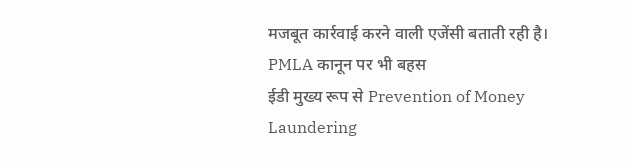मजबूत कार्रवाई करने वाली एजेंसी बताती रही है।
PMLA कानून पर भी बहस
ईडी मुख्य रूप से Prevention of Money Laundering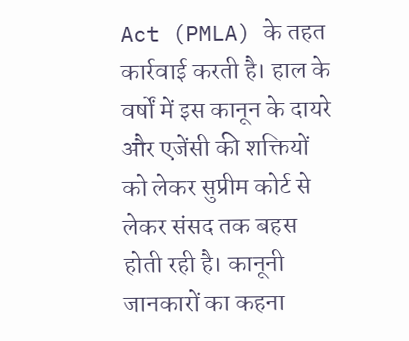Act (PMLA) के तहत कार्रवाई करती है। हाल के वर्षों में इस कानून के दायरे और एजेंसी की शक्तियों को लेकर सुप्रीम कोर्ट से लेकर संसद तक बहस होती रही है। कानूनी जानकारों का कहना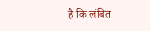है कि लंबित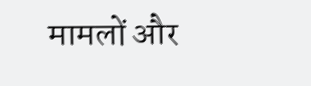मामलों और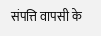संपत्ति वापसी के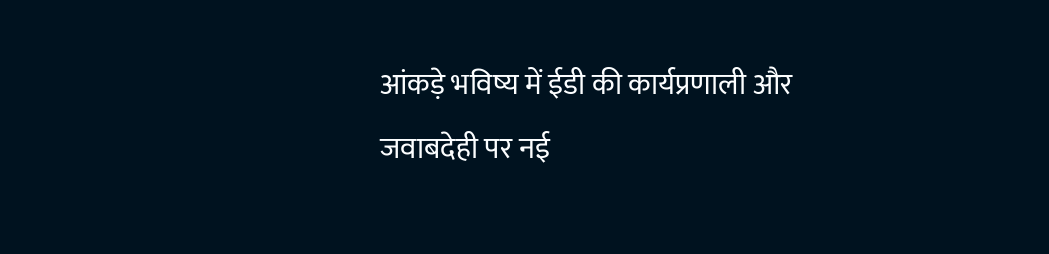आंकड़े भविष्य में ईडी की कार्यप्रणाली और जवाबदेही पर नई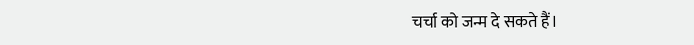चर्चा को जन्म दे सकते हैं।